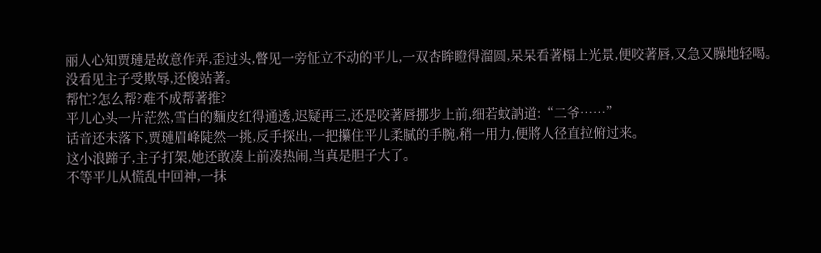丽人心知贾璉是故意作弄,歪过头,瞥见一旁怔立不动的平儿,一双杏眸瞪得溜圆,呆呆看著榻上光景,便咬著唇,又急又臊地轻喝。
没看见主子受欺辱,还傻站著。
帮忙?怎么帮?难不成帮著推?
平儿心头一片茫然,雪白的麵皮红得通透,迟疑再三,还是咬著唇挪步上前,细若蚊訥道:“二爷……”
话音还未落下,贾璉眉峰陡然一挑,反手探出,一把攥住平儿柔腻的手腕,稍一用力,便將人径直拉俯过来。
这小浪蹄子,主子打架,她还敢凑上前凑热闹,当真是胆子大了。
不等平儿从慌乱中回神,一抹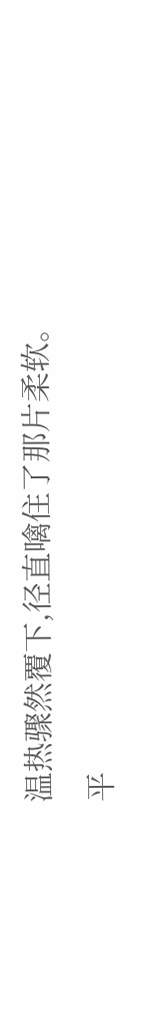温热骤然覆下,径直噙住了那片柔软。
平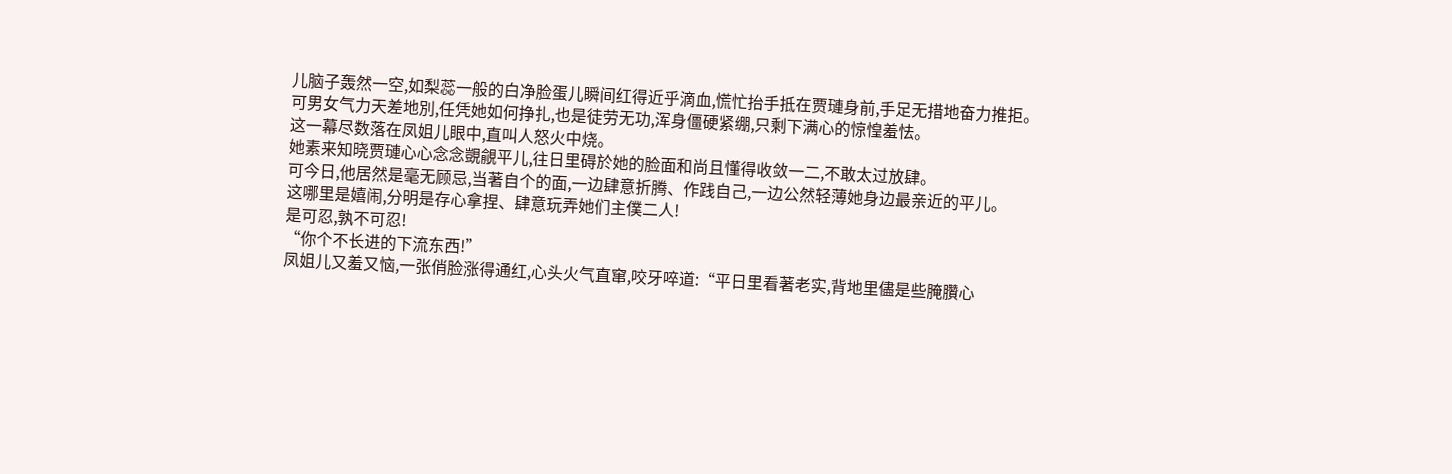儿脑子轰然一空,如梨蕊一般的白净脸蛋儿瞬间红得近乎滴血,慌忙抬手抵在贾璉身前,手足无措地奋力推拒。
可男女气力天差地別,任凭她如何挣扎,也是徒劳无功,浑身僵硬紧绷,只剩下满心的惊惶羞怯。
这一幕尽数落在凤姐儿眼中,直叫人怒火中烧。
她素来知晓贾璉心心念念覬覦平儿,往日里碍於她的脸面和尚且懂得收敛一二,不敢太过放肆。
可今日,他居然是毫无顾忌,当著自个的面,一边肆意折腾、作践自己,一边公然轻薄她身边最亲近的平儿。
这哪里是嬉闹,分明是存心拿捏、肆意玩弄她们主僕二人!
是可忍,孰不可忍!
“你个不长进的下流东西!”
凤姐儿又羞又恼,一张俏脸涨得通红,心头火气直窜,咬牙啐道:“平日里看著老实,背地里儘是些腌臢心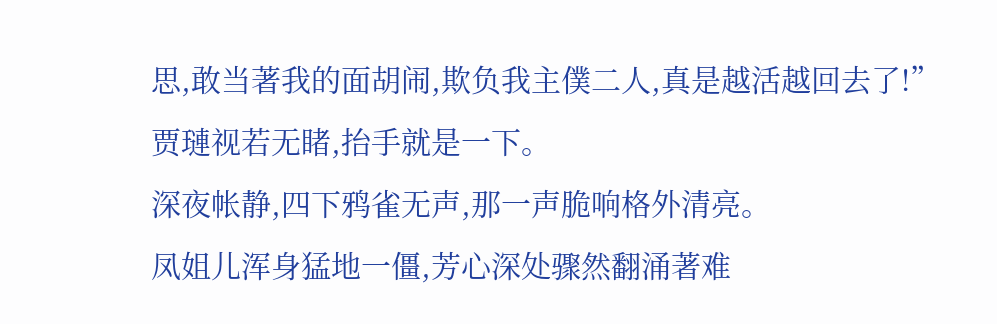思,敢当著我的面胡闹,欺负我主僕二人,真是越活越回去了!”
贾璉视若无睹,抬手就是一下。
深夜帐静,四下鸦雀无声,那一声脆响格外清亮。
凤姐儿浑身猛地一僵,芳心深处骤然翻涌著难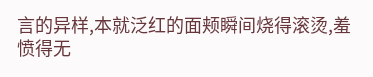言的异样,本就泛红的面颊瞬间烧得滚烫,羞愤得无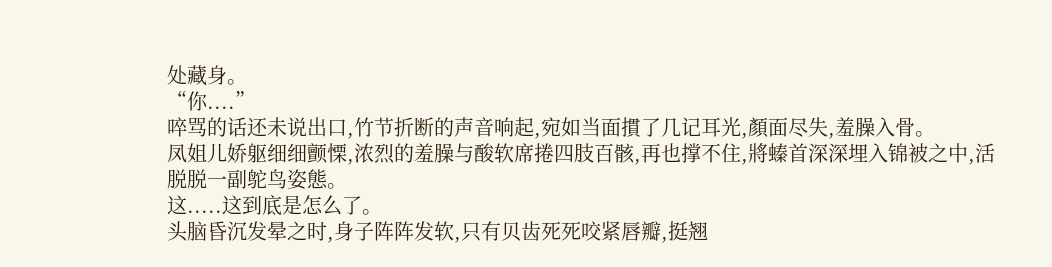处藏身。
“你....”
啐骂的话还未说出口,竹节折断的声音响起,宛如当面摜了几记耳光,顏面尽失,羞臊入骨。
凤姐儿娇躯细细颤慄,浓烈的羞臊与酸软席捲四肢百骸,再也撑不住,將螓首深深埋入锦被之中,活脱脱一副鸵鸟姿態。
这.....这到底是怎么了。
头脑昏沉发晕之时,身子阵阵发软,只有贝齿死死咬紧唇瓣,挺翘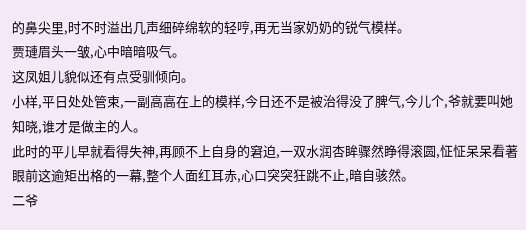的鼻尖里,时不时溢出几声细碎绵软的轻哼,再无当家奶奶的锐气模样。
贾璉眉头一皱,心中暗暗吸气。
这凤姐儿貌似还有点受驯倾向。
小样,平日处处管束,一副高高在上的模样,今日还不是被治得没了脾气,今儿个,爷就要叫她知晓,谁才是做主的人。
此时的平儿早就看得失神,再顾不上自身的窘迫,一双水润杏眸骤然睁得滚圆,怔怔呆呆看著眼前这逾矩出格的一幕,整个人面红耳赤,心口突突狂跳不止,暗自骇然。
二爷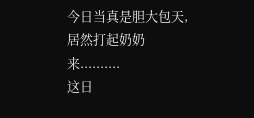今日当真是胆大包天,居然打起奶奶来..........
这日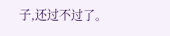子,还过不过了。